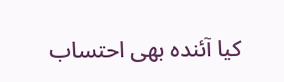کیا آئندہ بھی احتساب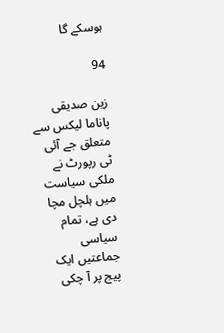ہوسکے گا

94

زین صدیقی
پاناما لیکس سے متعلق جے آئی ٹی رپورٹ نے ملکی سیاست میں ہلچل مچا دی ہے، تمام سیاسی جماعتیں ایک پیج پر آ چکی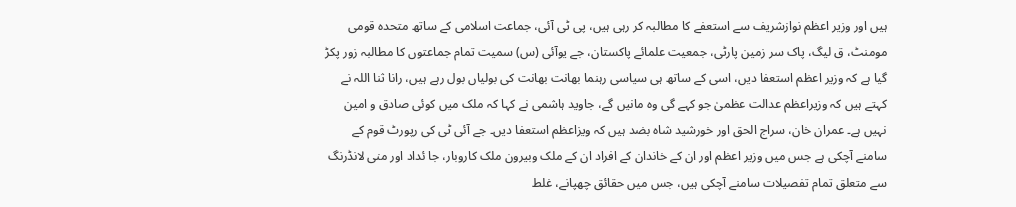ہیں اور وزیر اعظم نوازشریف سے استعفے کا مطالبہ کر رہی ہیں، پی ٹی آئی، جماعت اسلامی کے ساتھ متحدہ قومی مومنٹ، ق لیگ، پاک سر زمین پارٹی، جمعیت علمائے پاکستان، جے یوآئی (س) سمیت تمام جماعتوں کا مطالبہ زور پکڑ گیا ہے کہ وزیر اعظم استعفا دیں، اسی کے ساتھ ہی سیاسی رہنما بھانت بھانت کی بولیاں بول رہے ہیں، رانا ثنا اللہ نے کہتے ہیں کہ وزیراعظم عدالت عظمیٰ جو کہے گی وہ مانیں گے، جاوید ہاشمی نے کہا کہ ملک میں کوئی صادق و امین نہیں ہے۔ عمران خان، سراج الحق اور خورشید شاہ بضد ہیں کہ ویزاعظم استعفا دیں۔ جے آئی ٹی کی رپورٹ قوم کے سامنے آچکی ہے جس میں وزیر اعظم اور ان کے خاندان کے افراد ان کے ملک وبیرون ملک کاروبار، جا ئداد اور منی لانڈرنگ سے متعلق تمام تفصیلات سامنے آچکی ہیں، جس میں حقائق چھپانے، غلط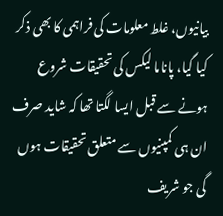بیانیوں، غلط معلومات کی فراہمی کا بھی ذکر کیا گیا، پاناما لیکس کی تحقیقات شروع ہونے سے قبل ایسا لگتا تھا کہ شاید صرف ان ہی کمپنیوں سے متعلق تحقیقات ہوں گی جو شریف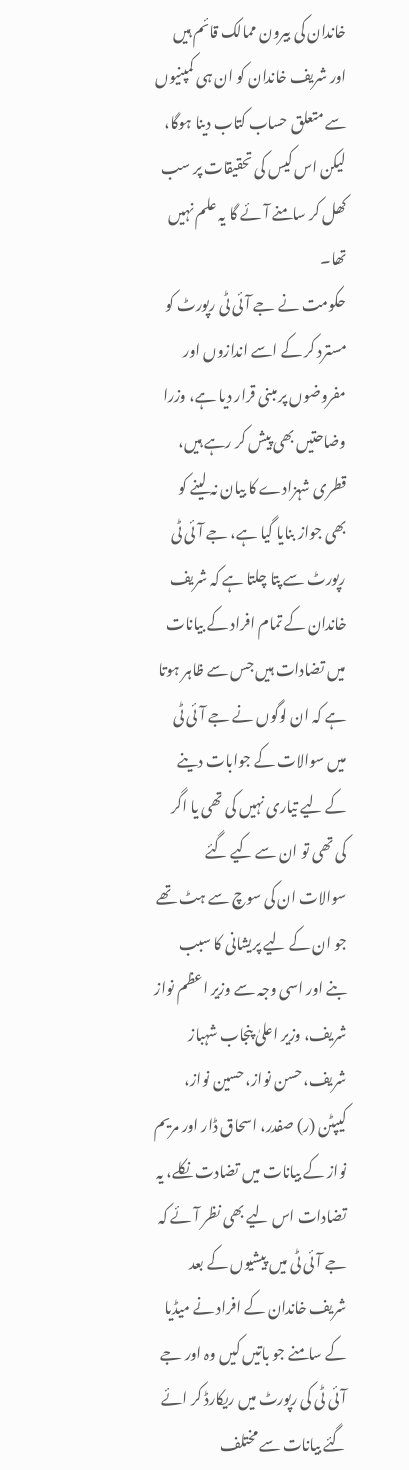خاندان کی بیرون ممالک قائم ہیں اور شریف خاندان کو ان ہی کمپنیوں سے متعلق حساب کتاب دینا ہوگا، لیکن اس کیس کی تحقیقات پر سب کھل کر سامنے آئے گا یہ علم نہیں تھا۔
حکومت نے جے آئی ٹی رپورٹ کو مسترد کر کے اسے اندازوں اور مفروضوں پر مبنی قرار دیا ہے، وزرا وضاحتیں بھی پیش کر رہے ہیں، قطری شہزادے کا بیان نہ لینے کو بھی جواز بنایا گیا ہے، جے آئی ٹی رپورٹ سے پتا چلتا ہے کہ شریف خاندان کے تمام افراد کے بیانات میں تضادات ہیں جس سے ظاہر ہوتا ہے کہ ان لوگوں نے جے آئی ٹی میں سوالات کے جوابات دینے کے لیے تیاری نہیں کی تھی یا اگر کی تھی تو ان سے کیے گئے سوالات ان کی سوچ سے ہٹ تھے جو ان کے لیے پریشانی کا سبب بنے اور اسی وجہ سے وزیر اعظم نواز شریف، وزیر اعلیٰ پنجاب شہباز شریف، حسن نواز، حسین نواز، کیپٹن (ر) صفدر، اسحاق ڈار اور مریم نواز کے بیانات میں تضادت نکلے، یہ تضادات اس لیے بھی نظر آئے کہ جے آئی ٹی میں پیشیوں کے بعد شریف خاندان کے افراد نے میڈیا کے سامنے جو باتیں کیں وہ اور جے آئی ٹی کی رپورٹ میں ریکارڈ کر ائے گئے بیانات سے مختلف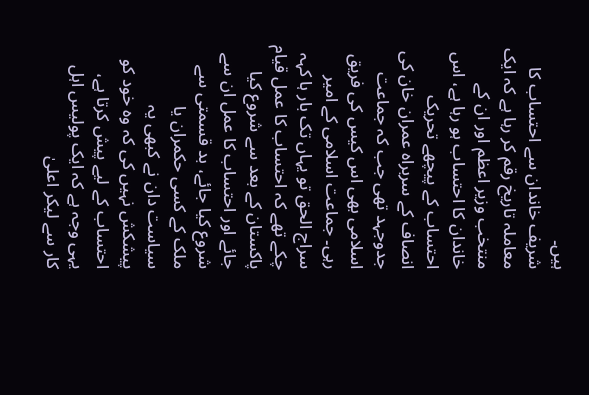ہیں۔
شریف خاندان سے احتساب کا معاملہ تاریخ رقم کر رہا ہے کہ ایک منتخب وزیر اعظم اور ان کے خاندان کا احتساب ہو رہا ہے، اس احتساب کے پیچھے تحریک انصاف کے سربراہ عمران خان کی جدوجہد تھی جب کہ جماعت اسلامی بھی اس کیس کی فریق رہی۔ جماعت اسلامی کے امیر سراج الحق تو یہاں تک بار ہا کہہ چکے تھے کہ احتساب کا عمل قیام پاکستان کے بعد سے شروع کیا جائے اور احتساب کا عمل ان سے شروع کیا جائے، بد قسمتی سے ملک کے کسی حکمران یا سیاست دان نے کبھی یہ پیشکش نہیں کی کہ وہ خود کو احتساب کے لیے پیش کرتا ہے، یہی وجہ ہے کہ ایک پولیس اہل کار سے لیکر اعلیٰ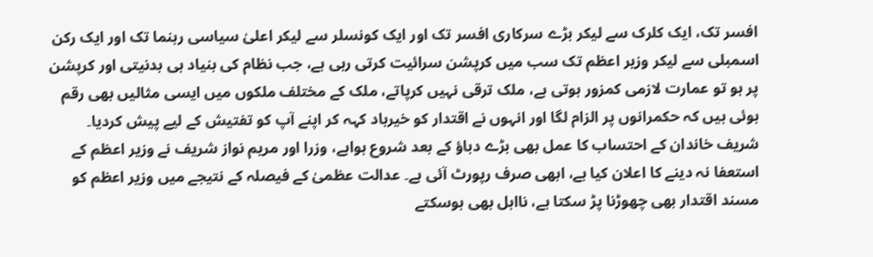افسر تک، ایک کلرک سے لیکر بڑے سرکاری افسر تک اور ایک کونسلر سے لیکر اعلیٰ سیاسی رہنما تک اور ایک رکن اسمبلی سے لیکر وزیر اعظم تک سب میں کرپشن سرائیت کرتی رہی ہے، جب نظام کی بنیاد ہی بدنیتی اور کرپشن پر ہو تو عمارت لازمی کمزور ہوتی ہے، ملک ترقی نہیں کرپاتے، ملک کے مختلف ملکوں میں ایسی مثالیں بھی رقم ہوئی ہیں کہ حکمرانوں پر الزام لگا اور انہوں نے اقتدار کو خیرباد کہہ کر اپنے آپ کو تفتیش کے لیے پیش کردیا۔ شریف خاندان کے احتساب کا عمل بھی بڑے دباؤ کے بعد شروع ہواہے، وزرا اور مریم نواز شریف نے وزیر اعظم کے استعفا نہ دینے کا اعلان کیا ہے، ابھی صرف رپورٹ آئی ہے۔ عدالت عظمیٰ کے فیصلہ کے نتیجے میں وزیر اعظم کو مسند اقتدار بھی چھوڑنا پڑ سکتا ہے، نااہل بھی ہوسکتے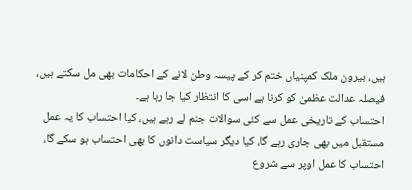ہیں، بیرون ملک کمپنیاں ختم کر کے پیسہ وطن لانے کے احکامات بھی مل سکتے ہیں، فیصلہ عدالت عظمیٰ کو کرنا ہے اسی کا انتظار کیا جا رہا ہے۔
احتساب کے تاریخی عمل سے کئی سوالات جنم لے رہے ہیں، کیا احتساب کا یہ عمل مستقبل میں بھی جاری رہے گا، کیا دیگر سیاست دانوں کا بھی احتساب ہو سکے گا، احتساب کا عمل اوپر سے شروع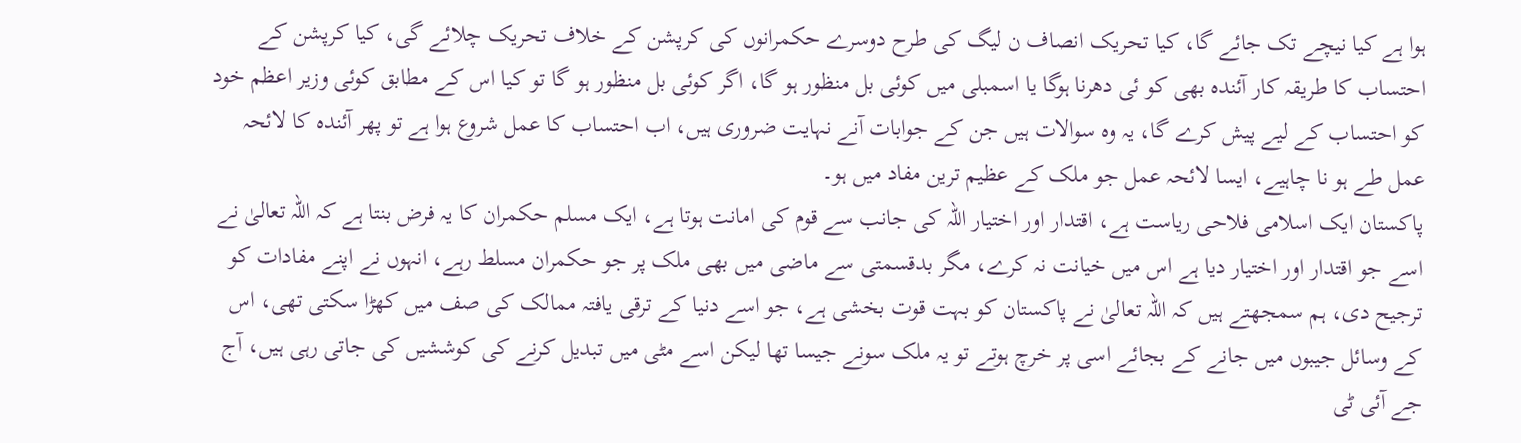ہوا ہے کیا نیچے تک جائے گا، کیا تحریک انصاف ن لیگ کی طرح دوسرے حکمرانوں کی کرپشن کے خلاف تحریک چلائے گی، کیا کرپشن کے احتساب کا طریقہ کار آئندہ بھی کو ئی دھرنا ہوگا یا اسمبلی میں کوئی بل منظور ہو گا، اگر کوئی بل منظور ہو گا تو کیا اس کے مطابق کوئی وزیر اعظم خود کو احتساب کے لیے پیش کرے گا، یہ وہ سوالات ہیں جن کے جوابات آنے نہایت ضروری ہیں، اب احتساب کا عمل شروع ہوا ہے تو پھر آئندہ کا لائحہ عمل طے ہو نا چاہیے، ایسا لائحہ عمل جو ملک کے عظیم ترین مفاد میں ہو۔
پاکستان ایک اسلامی فلاحی ریاست ہے، اقتدار اور اختیار اللہ کی جانب سے قوم کی امانت ہوتا ہے، ایک مسلم حکمران کا یہ فرض بنتا ہے کہ اللہ تعالیٰ نے اسے جو اقتدار اور اختیار دیا ہے اس میں خیانت نہ کرے، مگر بدقسمتی سے ماضی میں بھی ملک پر جو حکمران مسلط رہے، انہوں نے اپنے مفادات کو ترجیح دی، ہم سمجھتے ہیں کہ اللہ تعالیٰ نے پاکستان کو بہت قوت بخشی ہے، جو اسے دنیا کے ترقی یافتہ ممالک کی صف میں کھڑا سکتی تھی، اس کے وسائل جیبوں میں جانے کے بجائے اسی پر خرچ ہوتے تو یہ ملک سونے جیسا تھا لیکن اسے مٹی میں تبدیل کرنے کی کوششیں کی جاتی رہی ہیں، آج جے آئی ٹی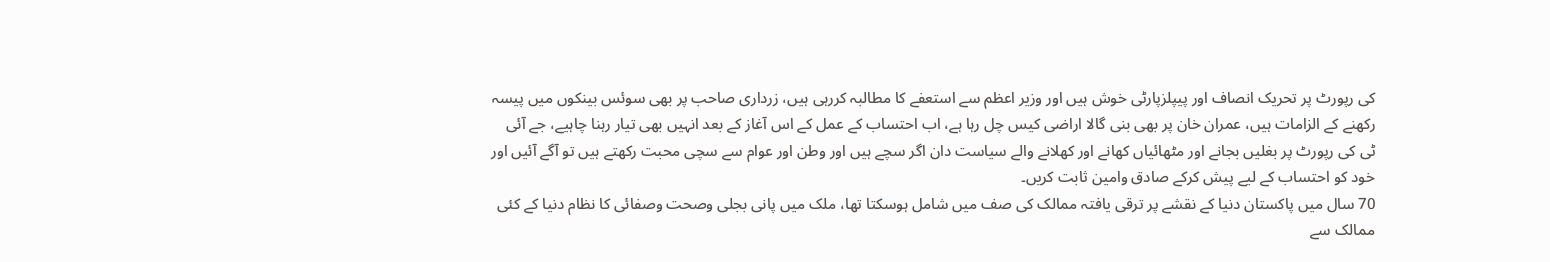کی رپورٹ پر تحریک انصاف اور پیپلزپارٹی خوش ہیں اور وزیر اعظم سے استعفے کا مطالبہ کررہی ہیں، زرداری صاحب پر بھی سوئس بینکوں میں پیسہ رکھنے کے الزامات ہیں، عمران خان پر بھی بنی گالا اراضی کیس چل رہا ہے، اب احتساب کے عمل کے اس آغاز کے بعد انہیں بھی تیار رہنا چاہیے، جے آئی ٹی کی رپورٹ پر بغلیں بجانے اور مٹھائیاں کھانے اور کھلانے والے سیاست دان اگر سچے ہیں اور وطن اور عوام سے سچی محبت رکھتے ہیں تو آگے آئیں اور خود کو احتساب کے لیے پیش کرکے صادق وامین ثابت کریں۔
70 سال میں پاکستان دنیا کے نقشے پر ترقی یافتہ ممالک کی صف میں شامل ہوسکتا تھا، ملک میں پانی بجلی وصحت وصفائی کا نظام دنیا کے کئی ممالک سے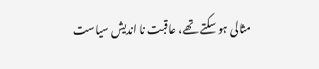مثالی ہو سکتے تھے، عاقبت نا اندیش سیاست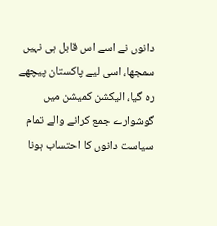دانوں نے اسے اس قابل ہی نہیں سمجھا، اسی لیے پاکستان پیچھے رہ گیا، الیکشن کمیشن میں گوشوارے جمع کرانے والے تمام سیاست دانوں کا احتساب ہونا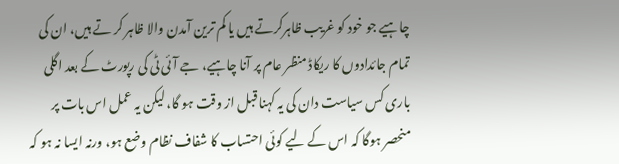چاہیے جو خود کو غریب ظاہرکرتے ہیں یا کم ترین آمدن والا ظاہر کر تے ہیں، ان کی تمام جائدادوں کا ریکاڈ منظر عام پر آنا چاہیے، جے آئی ٹی کی رپورٹ کے بعد اگلی باری کس سیاست دان کی یہ کہنا قبل از وقت ہو گا، لیکن یہ عمل اس بات پر منحصر ہوگا کہ اس کے لیے کوئی احتساب کا شفاف نظام وضع ہو، ورنہ ایسا نہ ہو کہ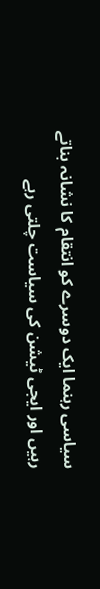سیاسی رہنما ایک دوسرے کو انتقام کا نشانہ بناتے رہیں اور ایجی ٹیشن کی سیاست چلتی رہے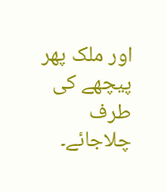اور ملک پھر پیچھے کی طرف چلاجائے۔